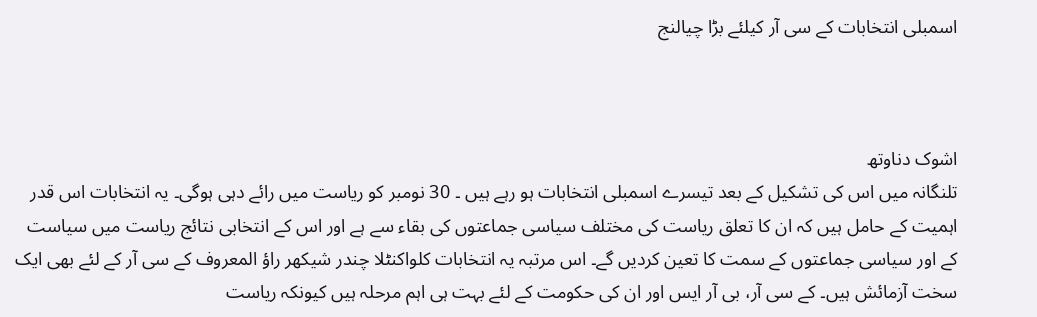اسمبلی انتخابات کے سی آر کیلئے بڑا چیالنج



اشوک دناوتھ
تلنگانہ میں اس کی تشکیل کے بعد تیسرے اسمبلی انتخابات ہو رہے ہیں ۔ 30 نومبر کو ریاست میں رائے دہی ہوگی۔ یہ انتخابات اس قدر اہمیت کے حامل ہیں کہ ان کا تعلق ریاست کی مختلف سیاسی جماعتوں کی بقاء سے ہے اور اس کے انتخابی نتائج ریاست میں سیاست کے اور سیاسی جماعتوں کے سمت کا تعین کردیں گے۔ اس مرتبہ یہ انتخابات کلواکنٹلا چندر شیکھر راؤ المعروف کے سی آر کے لئے بھی ایک سخت آزمائش ہیں۔ کے سی آر، بی آر ایس اور ان کی حکومت کے لئے بہت ہی اہم مرحلہ ہیں کیونکہ ریاست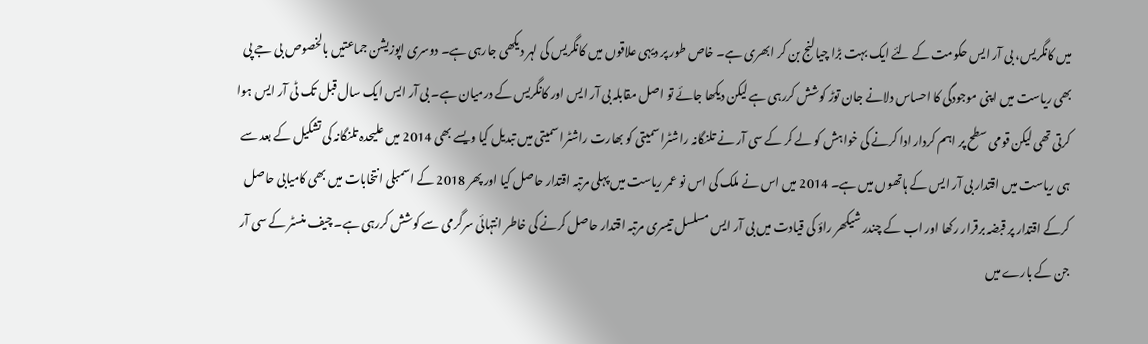میں کانگریس، بی آر ایس حکومت کے لئے ایک بہت بڑا چیالنج بن کر ابھری ہے۔ خاص طور پر دیہی علاقوں میں کانگریس کی لہر دیکھی جارہی ہے۔ دوسری اپوزیشن جماعتیں بالخصوص بی جے پی بھی ریاست میں اپنی موجودگی کا احساس دلانے جان توڑ کوشش کررہی ہے لیکن دیکھا جائے تو اصل مقابلہ بی آر ایس اور کانگریس کے درمیان ہے۔ بی آر ایس ایک سال قبل تک ٹی آر ایس ہوا کرتی تھی لیکن قومی سطح پر اہم کردار ادا کرنے کی خواہش کو لے کر کے سی آر نے تلنگانہ راشٹرا سمیتی کو بھارت راشٹرا سمیتی میں تبدیل کیا ویسے بھی 2014 میں علیحدہ تلنگانہ کی تشکیل کے بعد سے ہی ریاست میں اقتدار بی آر ایس کے ہاتھوں میں ہے۔ 2014 میں اس نے ملک کی اس نو عمر ریاست میں پہلی مرتبہ اقتدار حاصل کیا اور پھر 2018 کے اسمبلی انتخابات میں بھی کامیابی حاصل کرکے اقتدار پر قبضہ برقرار رکھا اور اب کے چندر شیکھر راؤ کی قیادت میں بی آر ایس مسلسل تیسری مرتبہ اقتدار حاصل کرنے کی خاطر انتہائی سرگرمی سے کوشش کررہی ہے۔ چیف منسٹر کے سی آر جن کے بارے میں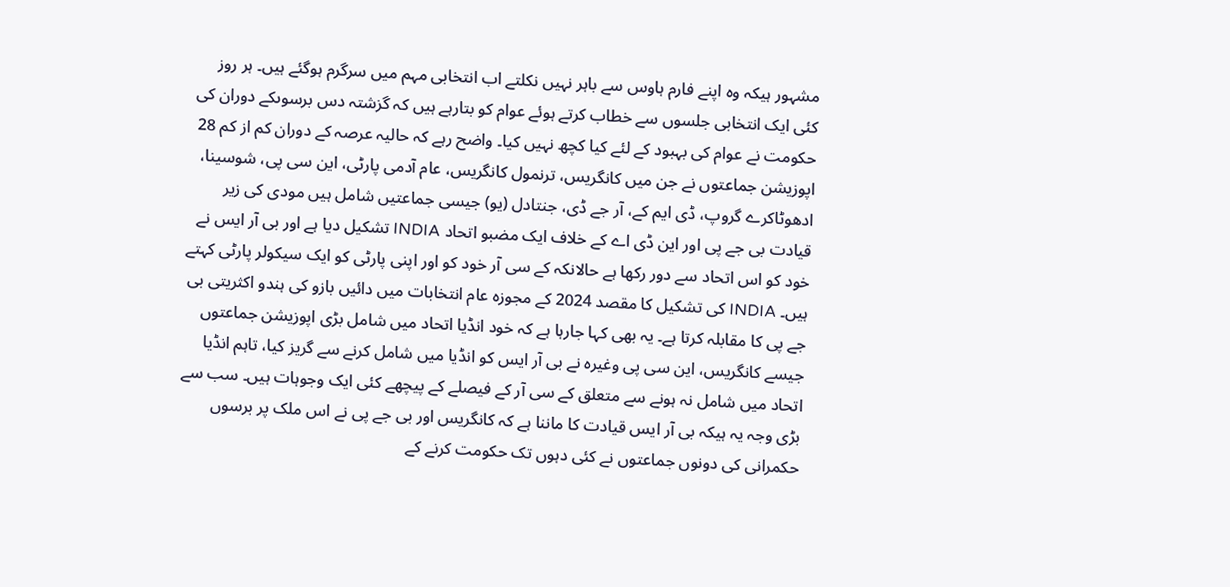مشہور ہیکہ وہ اپنے فارم ہاوس سے باہر نہیں نکلتے اب انتخابی مہم میں سرگرم ہوگئے ہیں۔ ہر روز کئی ایک انتخابی جلسوں سے خطاب کرتے ہوئے عوام کو بتارہے ہیں کہ گزشتہ دس برسوںکے دوران کی حکومت نے عوام کی بہبود کے لئے کیا کچھ نہیں کیا۔ واضح رہے کہ حالیہ عرصہ کے دوران کم از کم 28 اپوزیشن جماعتوں نے جن میں کانگریس، ترنمول کانگریس، عام آدمی پارٹی، این سی پی، شوسینا، ادھوٹاکرے گروپ، ڈی ایم کے، آر جے ڈی، جنتادل (یو) جیسی جماعتیں شامل ہیں مودی کی زیر قیادت بی جے پی اور این ڈی اے کے خلاف ایک مضبو اتحاد INDIA تشکیل دیا ہے اور بی آر ایس نے خود کو اس اتحاد سے دور رکھا ہے حالانکہ کے سی آر خود کو اور اپنی پارٹی کو ایک سیکولر پارٹی کہتے ہیں۔ INDIA کی تشکیل کا مقصد 2024 کے مجوزہ عام انتخابات میں دائیں بازو کی ہندو اکثریتی بی جے پی کا مقابلہ کرتا ہے۔ یہ بھی کہا جارہا ہے کہ خود انڈیا اتحاد میں شامل بڑی اپوزیشن جماعتوں جیسے کانگریس، این سی پی وغیرہ نے بی آر ایس کو انڈیا میں شامل کرنے سے گریز کیا، تاہم انڈیا اتحاد میں شامل نہ ہونے سے متعلق کے سی آر کے فیصلے کے پیچھے کئی ایک وجوہات ہیں۔ سب سے بڑی وجہ یہ ہیکہ بی آر ایس قیادت کا ماننا ہے کہ کانگریس اور بی جے پی نے اس ملک پر برسوں حکمرانی کی دونوں جماعتوں نے کئی دہوں تک حکومت کرنے کے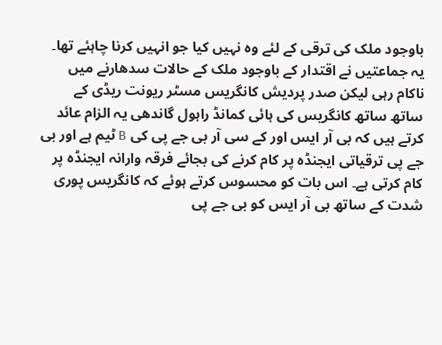باوجود ملک کی ترقی کے لئے وہ نہیں کیا جو انہیں کرنا چاہئے تھا۔ یہ جماعتیں نے اقتدار کے باوجود ملک کے حالات سدھارنے میں ناکام رہی لیکن صدر پردیش کانگریس مسٹر ریونت ریڈی کے ساتھ ساتھ کانگریس کی ہائی کمانڈ راہول گاندھی یہ الزام عائد کرتے ہیں کہ بی آر ایس اور کے سی آر بی جے پی کی B ٹیم ہے اور بی جے پی ترقیاتی ایجنڈہ پر کام کرنے کی بجائے فرقہ وارانہ ایجنڈہ پر کام کرتی ہے۔ اس بات کو محسوس کرتے ہوئے کہ کانگریس پوری شدت کے ساتھ بی آر ایس کو بی جے پی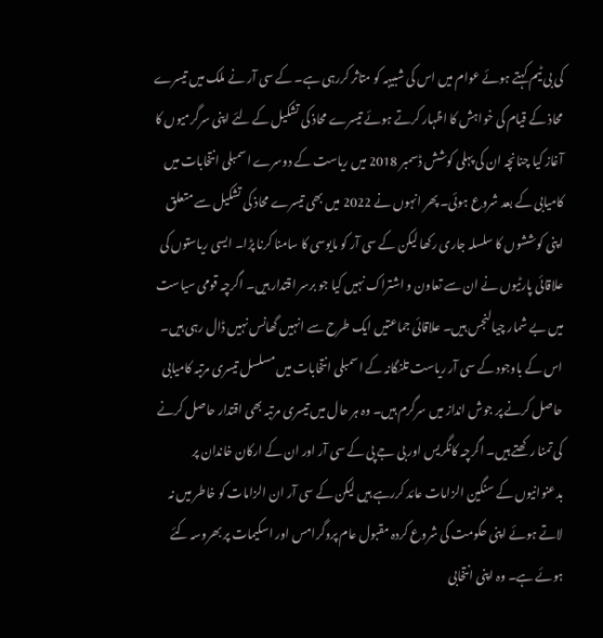کی بی ٹیم کہتے ہوئے عوام میں اس کی شبیہہ کو متاثر کررہی ہے۔ کے سی آر نے ملک میں تیسرے محاذ کے قیام کی خواہش کا اظہار کرتے ہوئے تیسرے محاذ کی تشکیل کے لئے اپنی سرگرمیوں کا آغاز کیا چنانچہ ان کی پہلی کوشش ڈسمبر 2018 میں ریاست کے دوسرے اسمبلی انتخابات میں کامیابی کے بعد شروع ہوئی۔ پھر انہوں نے 2022 میں بھی تیسرے محاذ کی تشکیل سے متعلق اپنی کوششوں کا سلسلہ جاری رکھا لیکن کے سی آر کو مایوسی کا سامنا کرنا پڑا۔ ایسی ریاستوں کی علاقائی پارٹیوں نے ان سے تعاون و اشتراک نہیں کیا جو برسر اقتدار ہیں۔ اگرچہ قومی سیاست میں بے شمار چیالنجس ہیں۔ علاقائی جماعتیں ایک طرح سے انہیں گھانس نہیں ڈال رہی ہیں۔ اس کے باوجود کے سی آر ریاست تلنگانہ کے اسمبلی انتخابات میں مسلسل تیسری مرتبہ کامیابی حاصل کرنے پر جوش انداز میں سرگرم ہیں۔ وہ ہر حال میں تیسری مرتبہ بھی اقتدار حاصل کرنے کی تمنا رکھتے ہیں۔ اگرچہ کانگریس اور بی جے پی کے سی آر اور ان کے ارکان خاندان پر بدعنوانیوں کے سنگین الزامات عائد کررہے ہیں لیکن کے سی آر ان الزامات کو خاطر میں نہ لاتے ہوئے اپنی حکومت کی شروع کردہ مقبول عام پروگرامس اور اسکیمات پر بھروسہ کئے ہوئے ہے۔ وہ اپنی انتخابی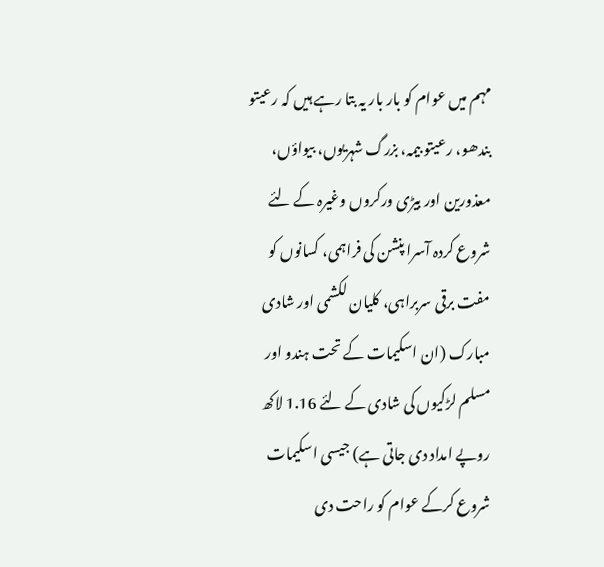مہم میں عوام کو بار بار یہ بتا رہے ہیں کہ رعیتو بندھو، رعیتو بیمہ، بزرگ شہریوں، بیواؤں، معذورین اور بیڑی ورکروں وغیرہ کے لئے شروع کردہ آسرا پنشن کی فراہمی، کسانوں کو مفت برقی سربراہی، کلیان لکشمی اور شادی مبارک (ان اسکیمات کے تحت ہندو اور مسلم لڑکیوں کی شادی کے لئے 1.16 لاکھ روپے امداد دی جاتی ہے) جیسی اسکیمات شروع کرکے عوام کو راحت دی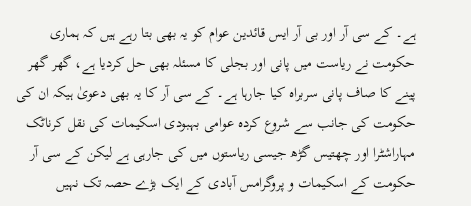ہے۔ کے سی آر اور بی آر ایس قائدین عوام کو یہ بھی بتا رہے ہیں کہ ہماری حکومت نے ریاست میں پانی اور بجلی کا مسئلہ بھی حل کردیا ہے، گھر گھر پینے کا صاف پانی سربراہ کیا جارہا ہے۔ کے سی آر کا یہ بھی دعویٰ ہیکہ ان کی حکومت کی جانب سے شروع کردہ عوامی بہبودی اسکیمات کی نقل کرناٹک مہاراشٹرا اور چھتیس گڑھ جیسی ریاستوں میں کی جارہی ہے لیکن کے سی آر حکومت کے اسکیمات و پروگرامس آبادی کے ایک بڑے حصہ تک نہیں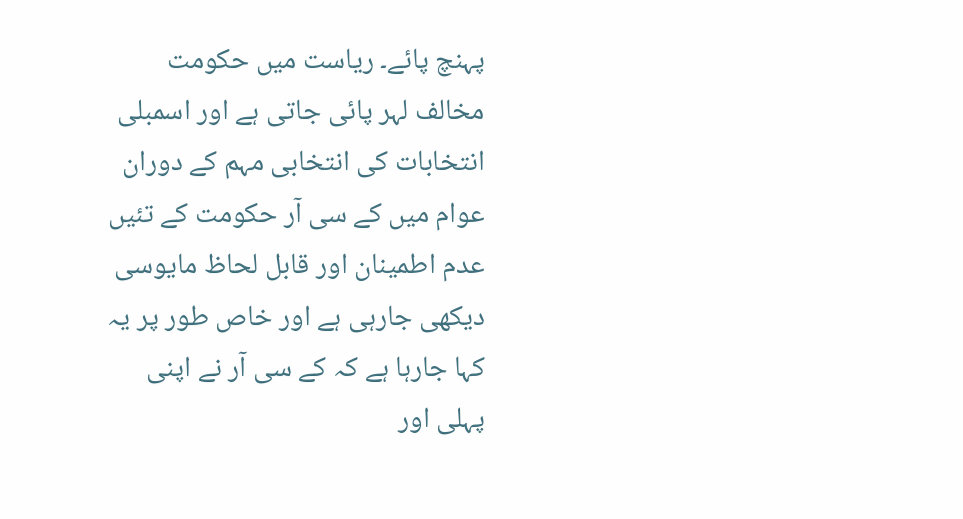پہنچ پائے۔ ریاست میں حکومت مخالف لہر پائی جاتی ہے اور اسمبلی انتخابات کی انتخابی مہم کے دوران عوام میں کے سی آر حکومت کے تئیں عدم اطمینان اور قابل لحاظ مایوسی دیکھی جارہی ہے اور خاص طور پر یہ کہا جارہا ہے کہ کے سی آر نے اپنی پہلی اور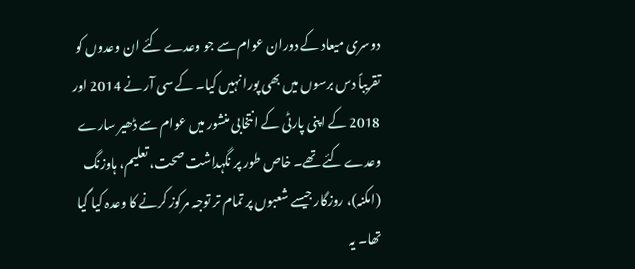دوسری میعاد کے دوران عوام سے جو وعدے کئے ان وعدوں کو تقریباً دس برسوں میں بھی پورا نہیں کیا۔ کے سی آر نے 2014 اور 2018 کے اپنی پارٹی کے انتخابی منشور میں عوام سے ڈھیر سارے وعدے کئے تھے۔ خاص طور پر نگہداشت صحت، تعلیم، ہاوزنگ (امکنہ)، روزگار جیسے شعبوں پر تمام تر توجہ مرکوز کرنے کا وعدہ کیا گیا تھا۔ یہ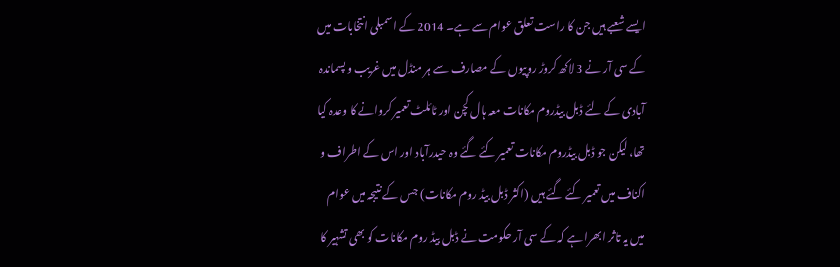ایسے شعبے ہیں جن کا راست تعلق عوام سے ہے۔ 2014 کے اسمبلی انتخابات میں کے سی آر نے 3 لاکھ کروڑ روپیوں کے مصارف سے ہر منڈل میں غریب و پسماندہ آبادی کے لئے ڈبل بیڈروم مکانات معہ ہال کچن اور ٹائلٹ تعمیر کروانے کا وعدہ کیا تھا، لیکن جو ڈبل بیڈروم مکانات تعمیر کئے گئے وہ حیدرآباد اور اس کے اطراف و اکناف میں تعمیر کئے گئے ہیں (اکثر ڈبل بیڈ روم مکانات) جس کے نتیجہ میں عوام میں یہ تاثر ابھرا ہے کہ کے سی آر حکومت نے ڈبل بیڈ روم مکانات کو بھی تشہیر کا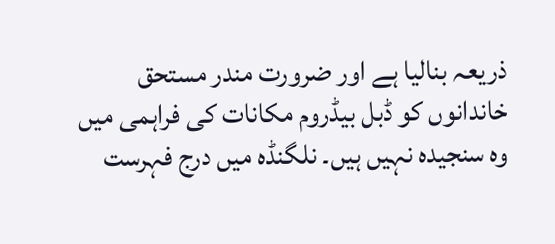ذریعہ بنالیا ہے اور ضرورت مندر مستحق خاندانوں کو ڈبل بیڈروم مکانات کی فراہمی میں وہ سنجیدہ نہیں ہیں۔ نلگنڈہ میں درج فہرست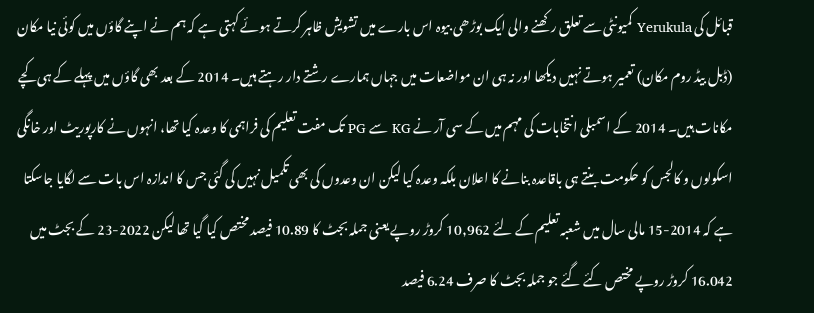قبائل کی Yerukula کمیونٹی سے تعلق رکھنے والی ایک بوڑھی بیوہ اس بارے میں تشویش ظاہر کرتے ہوئے کہتی ہے کہ ہم نے اپنے گاؤں میں کوئی نیا مکان (ڈبل بیڈ روم مکان) تعمیر ہوتے نہیں دیکھا اور نہ ہی ان مواضعات میں جہاں ہمارے رشتے دار رہتے ہیں۔ 2014 کے بعد بھی گاؤں میں پہلے کے ہی کچے مکانات ہیں۔ 2014 کے اسمبلی انتخابات کی مہم میں کے سی آر نے KG سے PG تک مفت تعلیم کی فراہمی کا وعدہ کیا تھا، انہوں نے کارپوریٹ اور خانگی اسکولوں و کالجس کو حکومت بنتے ہی باقاعدہ بنانے کا اعلان بلکہ وعدہ کیا لیکن ان وعدوں کی بھی تکمیل نہیں کی گئی جس کا اندازہ اس بات سے لگایا جاسکتا ہے کہ 2014-15 مالی سال میں شعبہ تعلیم کے لئے 10,962 کروڑ روپے یعنی جملہ بجٹ کا 10.89 فیصد مختص کیا گیا تھا لیکن 2022-23 کے بجٹ میں 16.042 کروڑ روپے مختص کئے گئے جو جملہ بجٹ کا صرف 6.24 فیصد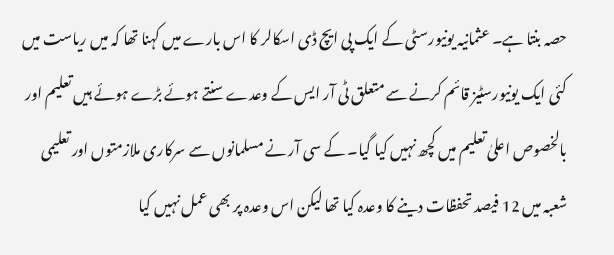حصہ بنتا ہے۔ عثمانیہ یونیورسٹی کے ایک پی ایچ ڈی اسکالر کا اس بارے میں کہنا تھا کہ میں ریاست میں کئی ایک یونیورسٹیز قائم کرنے سے متعلق ٹی آر ایس کے وعدے سنتے ہوئے بڑے ہوئے ہیں تعلیم اور بالخصوص اعلیٰ تعلیم میں کچھ نہیں کیا گیا۔ کے سی آر نے مسلمانوں سے سرکاری ملازمتوں اور تعلیمی شعبہ میں 12 فیصد تحفظات دینے کا وعدہ کیا تھا لیکن اس وعدہ پر بھی عمل نہیں کیا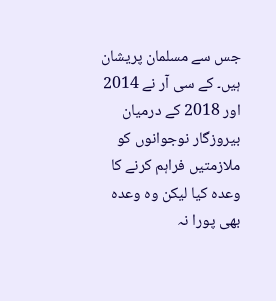جس سے مسلمان پریشان ہیں۔ کے سی آر نے 2014 اور 2018 کے درمیان بیروزگار نوجوانوں کو ملازمتیں فراہم کرنے کا وعدہ کیا لیکن وہ وعدہ بھی پورا نہ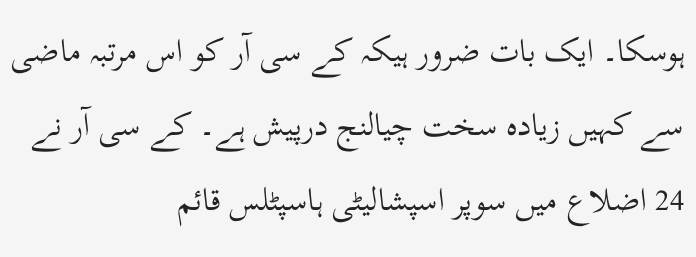ہوسکا۔ ایک بات ضرور ہیکہ کے سی آر کو اس مرتبہ ماضی سے کہیں زیادہ سخت چیالنج درپیش ہے۔ کے سی آر نے 24 اضلاع میں سوپر اسپشالیٹی ہاسپٹلس قائم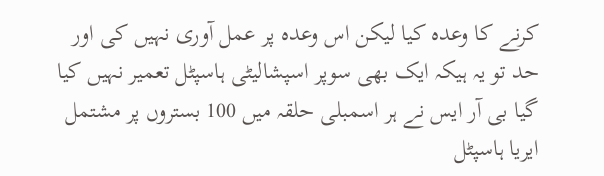کرنے کا وعدہ کیا لیکن اس وعدہ پر عمل آوری نہیں کی اور حد تو یہ ہیکہ ایک بھی سوپر اسپشالیٹی ہاسپٹل تعمیر نہیں کیا گیا بی آر ایس نے ہر اسمبلی حلقہ میں 100 بستروں پر مشتمل ایریا ہاسپٹل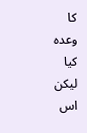کا وعدہ کیا لیکن اس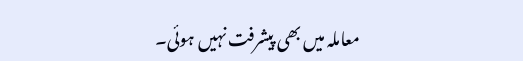معاملہ میں بھی پیشرفت نہیں ہوئی۔